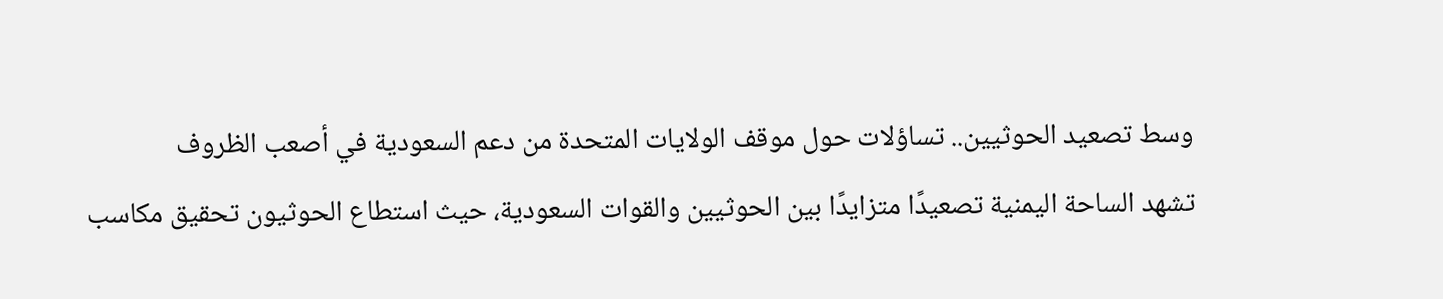وسط تصعيد الحوثيين.. تساؤلات حول موقف الولايات المتحدة من دعم السعودية في أصعب الظروف
تشهد الساحة اليمنية تصعيدًا متزايدًا بين الحوثيين والقوات السعودية، حيث استطاع الحوثيون تحقيق مكاسب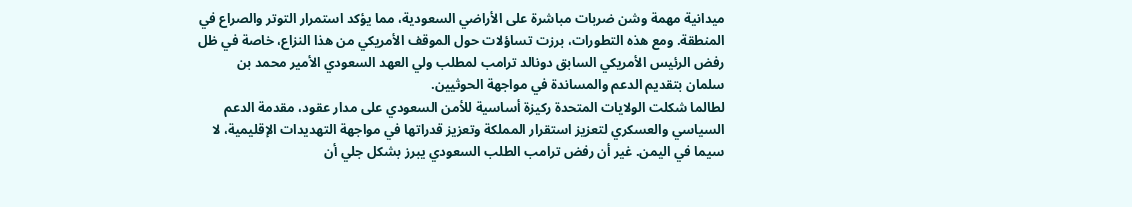ميدانية مهمة وشن ضربات مباشرة على الأراضي السعودية، مما يؤكد استمرار التوتر والصراع في المنطقة. ومع هذه التطورات، برزت تساؤلات حول الموقف الأمريكي من هذا النزاع، خاصة في ظل رفض الرئيس الأمريكي السابق دونالد ترامب لمطلب ولي العهد السعودي الأمير محمد بن سلمان بتقديم الدعم والمساندة في مواجهة الحوثيين.
لطالما شكلت الولايات المتحدة ركيزة أساسية للأمن السعودي على مدار عقود، مقدمة الدعم السياسي والعسكري لتعزيز استقرار المملكة وتعزيز قدراتها في مواجهة التهديدات الإقليمية، لا سيما في اليمن. غير أن رفض ترامب الطلب السعودي يبرز بشكل جلي أن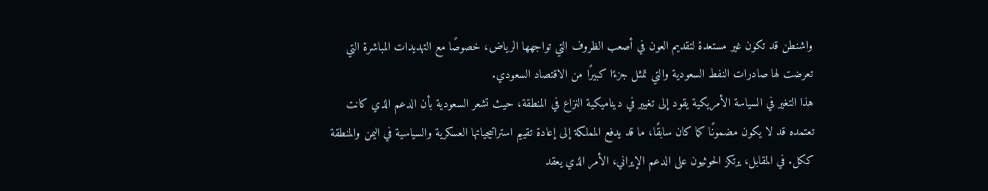واشنطن قد تكون غير مستعدة لتقديم العون في أصعب الظروف التي تواجهها الرياض، خصوصًا مع التهديدات المباشرة التي تعرضت لها صادرات النفط السعودية والتي تمثل جزءًا كبيرًا من الاقتصاد السعودي.
هذا التغير في السياسة الأمريكية يقود إلى تغيير في ديناميكية النزاع في المنطقة، حيث تشعر السعودية بأن الدعم الذي كانت تعتمده قد لا يكون مضمونًا كما كان سابقًا، ما قد يدفع المملكة إلى إعادة تقييم استراتيجياتها العسكرية والسياسية في اليمن والمنطقة ككل. في المقابل، يرتكز الحوثيون على الدعم الإيراني، الأمر الذي يعقد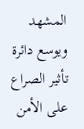المشهد ويوسع دائرة تأثير الصراع على الأمن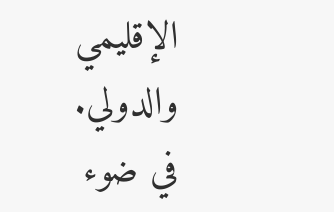الإقليمي والدولي.
في ضوء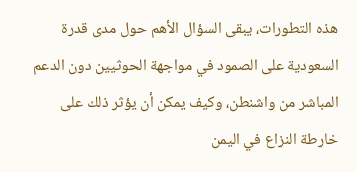هذه التطورات، يبقى السؤال الأهم حول مدى قدرة السعودية على الصمود في مواجهة الحوثيين دون الدعم المباشر من واشنطن، وكيف يمكن أن يؤثر ذلك على خارطة النزاع في اليمن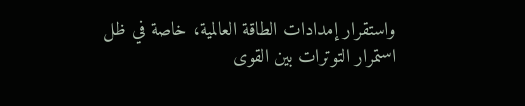واستقرار إمدادات الطاقة العالمية، خاصة في ظل استمرار التوترات بين القوى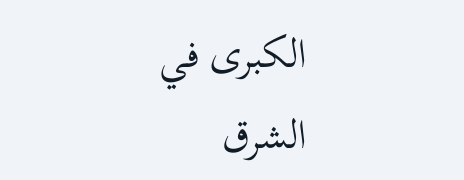الكبرى في الشرق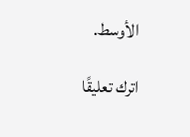الأوسط.

اترك تعليقًا